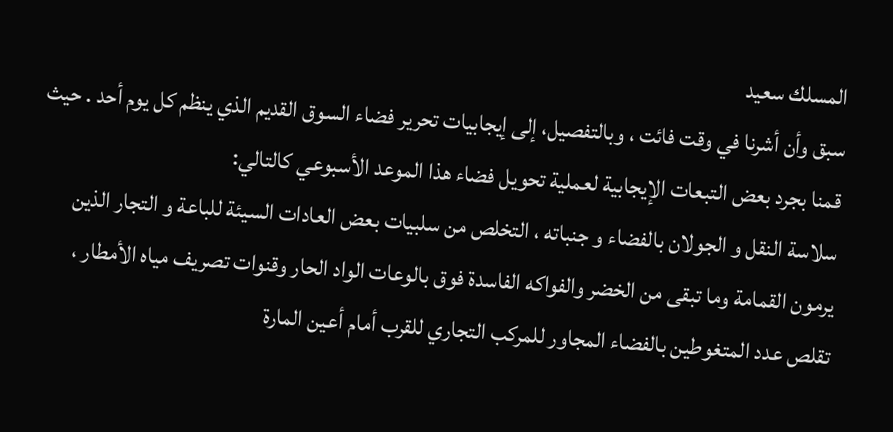المسلك سعيد
سبق وأن أشرنا في وقت فائت ، وبالتفصيل، إلى إيجابيات تحرير فضاء السوق القديم الذي ينظم كل يوم أحد . حيث قمنا بجرد بعض التبعات الإيجابية لعملية تحويل فضاء هذا الموعد الأسبوعي كالتالي:
سلاسة النقل و الجولان بالفضاء و جنباته ، التخلص من سلبيات بعض العادات السيئة للباعة و التجار الذين يرمون القمامة وما تبقى من الخضر والفواكه الفاسدة فوق بالوعات الواد الحار وقنوات تصريف مياه الأمطار ، تقلص عدد المتغوطين بالفضاء المجاور للمركب التجاري للقرب أمام أعين المارة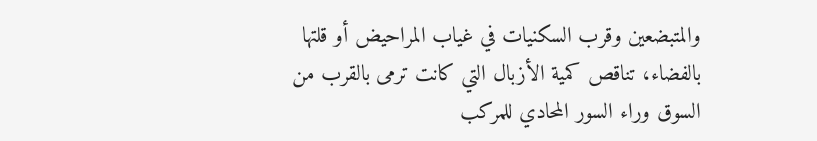والمتبضعين وقرب السكنيات في غياب المراحيض أو قلتها بالفضاء، تناقص كمية الأزبال التي كانت ترمى بالقرب من السوق وراء السور المحادي للمركب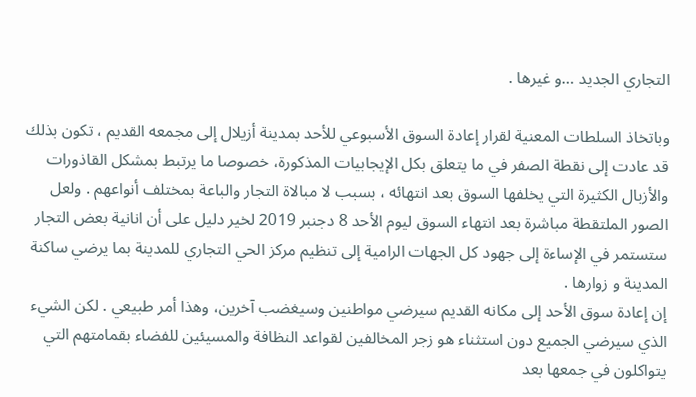التجاري الجديد …و غيرها .

وباتخاذ السلطات المعنية لقرار إعادة السوق الأسبوعي للأحد بمدينة أزيلال إلى مجمعه القديم ، تكون بذلك قد عادت إلى نقطة الصفر في ما يتعلق بكل الإيجابيات المذكورة، خصوصا ما يرتبط بمشكل القاذورات والأزبال الكثيرة التي يخلفها السوق بعد انتهائه ، بسبب لا مبالاة التجار والباعة بمختلف أنواعهم . ولعل الصور الملتقطة مباشرة بعد انتهاء السوق ليوم الأحد 8 دجنبر 2019 لخير دليل على أن انانية بعض التجار ستستمر في الإساءة إلى جهود كل الجهات الرامية إلى تنظيم مركز الحي التجاري للمدينة بما يرضي ساكنة المدينة و زوارها .
إن إعادة سوق الأحد إلى مكانه القديم سيرضي مواطنين وسيغضب آخرين، وهذا أمر طبيعي . لكن الشيء الذي سيرضي الجميع دون استثناء هو زجر المخالفين لقواعد النظافة والمسيئين للفضاء بقمامتهم التي يتواكلون في جمعها بعد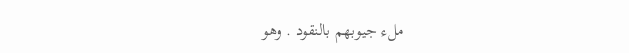ملء جيوبهم بالنقود . وهو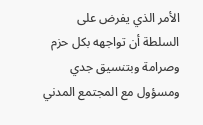الأمر الذي يفرض على السلطة أن تواجهه بكل حزم وصرامة وبتنسيق جدي ومسؤول مع المجتمع المدني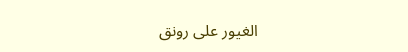الغيور على رونق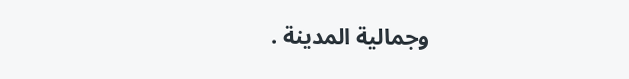وجمالية المدينة .